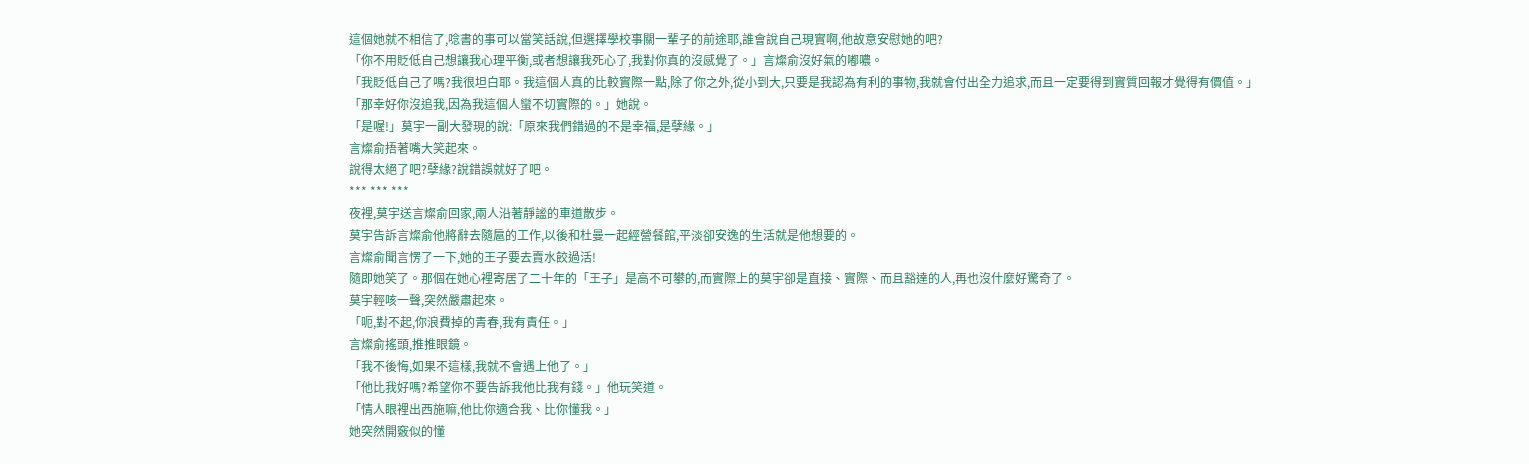這個她就不相信了,唸書的事可以當笑話說,但選擇學校事關一輩子的前途耶,誰會說自己現實啊,他故意安慰她的吧?
「你不用貶低自己想讓我心理平衡,或者想讓我死心了,我對你真的沒感覺了。」言燦俞沒好氣的嘟噥。
「我貶低自己了嗎?我很坦白耶。我這個人真的比較實際一點,除了你之外,從小到大,只要是我認為有利的事物,我就會付出全力追求,而且一定要得到實質回報才覺得有價值。」
「那幸好你沒追我,因為我這個人蠻不切實際的。」她說。
「是喔!」莫宇一副大發現的說:「原來我們錯過的不是幸福,是孽緣。」
言燦俞捂著嘴大笑起來。
說得太絕了吧?孽緣?說錯誤就好了吧。
*** *** ***
夜裡,莫宇送言燦俞回家,兩人沿著靜謐的車道散步。
莫宇告訴言燦俞他將辭去隨扈的工作,以後和杜曼一起經營餐館,平淡卻安逸的生活就是他想要的。
言燦俞聞言愣了一下,她的王子要去賣水餃過活!
隨即她笑了。那個在她心裡寄居了二十年的「王子」是高不可攀的,而實際上的莫宇卻是直接、實際、而且豁達的人,再也沒什麼好驚奇了。
莫宇輕咳一聲,突然嚴肅起來。
「呃,對不起,你浪費掉的青春,我有責任。」
言燦俞搖頭,推推眼鏡。
「我不後悔,如果不這樣,我就不會遇上他了。」
「他比我好嗎?希望你不要告訴我他比我有錢。」他玩笑道。
「情人眼裡出西施嘛,他比你適合我、比你懂我。」
她突然開竅似的懂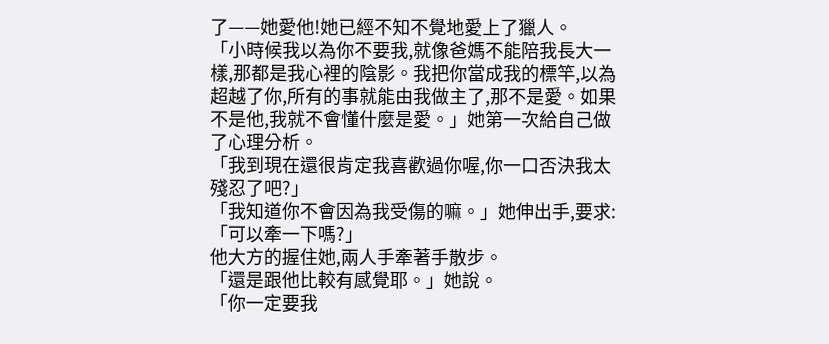了——她愛他!她已經不知不覺地愛上了獵人。
「小時候我以為你不要我,就像爸媽不能陪我長大一樣,那都是我心裡的陰影。我把你當成我的標竿,以為超越了你,所有的事就能由我做主了,那不是愛。如果不是他,我就不會懂什麼是愛。」她第一次給自己做了心理分析。
「我到現在還很肯定我喜歡過你喔,你一口否決我太殘忍了吧?」
「我知道你不會因為我受傷的嘛。」她伸出手,要求:「可以牽一下嗎?」
他大方的握住她,兩人手牽著手散步。
「還是跟他比較有感覺耶。」她說。
「你一定要我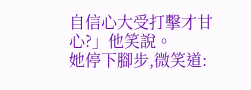自信心大受打擊才甘心?」他笑說。
她停下腳步,微笑道: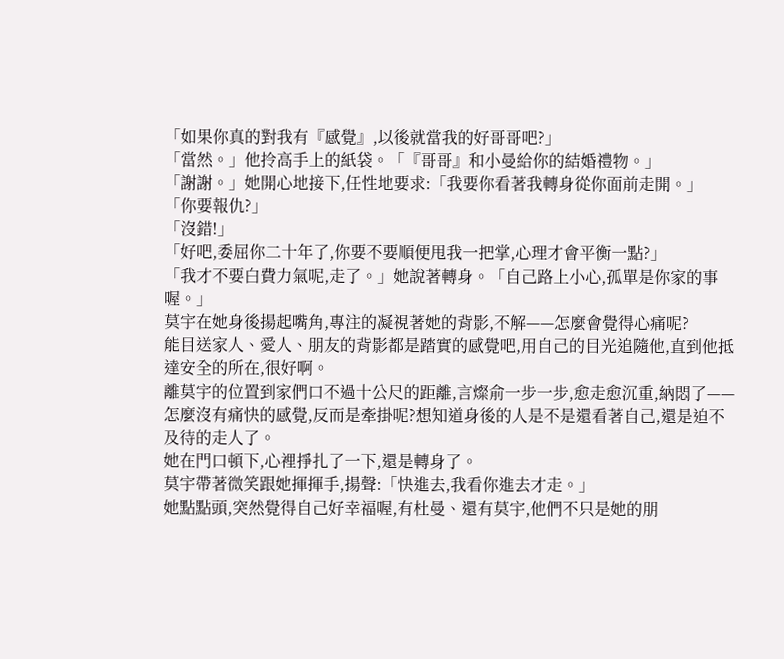「如果你真的對我有『感覺』,以後就當我的好哥哥吧?」
「當然。」他拎高手上的紙袋。「『哥哥』和小曼給你的結婚禮物。」
「謝謝。」她開心地接下,任性地要求:「我要你看著我轉身從你面前走開。」
「你要報仇?」
「沒錯!」
「好吧,委屈你二十年了,你要不要順便甩我一把掌,心理才會平衡一點?」
「我才不要白費力氣呢,走了。」她說著轉身。「自己路上小心,孤單是你家的事喔。」
莫宇在她身後揚起嘴角,專注的凝視著她的背影,不解——怎麼會覺得心痛呢?
能目送家人、愛人、朋友的背影都是踏實的感覺吧,用自己的目光追隨他,直到他抵達安全的所在,很好啊。
離莫宇的位置到家們口不過十公尺的距離,言燦俞一步一步,愈走愈沉重,納悶了——怎麼沒有痛快的感覺,反而是牽掛呢?想知道身後的人是不是還看著自己,還是迫不及待的走人了。
她在門口頓下,心裡掙扎了一下,還是轉身了。
莫宇帶著微笑跟她揮揮手,揚聲:「快進去,我看你進去才走。」
她點點頭,突然覺得自己好幸福喔,有杜曼、還有莫宇,他們不只是她的朋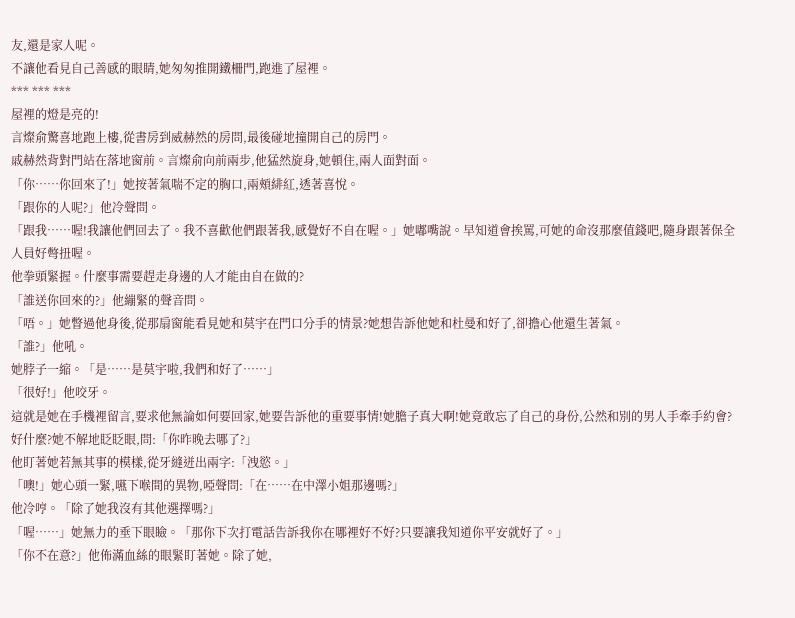友,還是家人呢。
不讓他看見自己善感的眼睛,她匆匆推開鐵柵門,跑進了屋裡。
*** *** ***
屋裡的燈是亮的!
言燦俞驚喜地跑上樓,從書房到威赫然的房問,最後碰地撞開自己的房門。
戚赫然背對門站在落地窗前。言燦俞向前兩步,他猛然旋身,她頓住,兩人面對面。
「你……你回來了!」她按著氣喘不定的胸口,兩頰緋紅,透著喜悅。
「跟你的人呢?」他冷聲問。
「跟我……喔!我讓他們回去了。我不喜歡他們跟著我,感覺好不自在喔。」她嘟嘴說。早知道會挨罵,可她的命沒那麼值錢吧,隨身跟著保全人員好彆扭喔。
他拳頭緊握。什麼事需要趕走身邊的人才能由自在做的?
「誰送你回來的?」他繃緊的聲音問。
「唔。」她瞥過他身後,從那扇窗能看見她和莫宇在門口分手的情景?她想告訴他她和杜曼和好了,卻擔心他還生著氣。
「誰?」他吼。
她脖子一縮。「是……是莫宇啦,我們和好了……」
「很好!」他咬牙。
這就是她在手機裡留言,要求他無論如何要回家,她要告訴他的重要事情!她膽子真大啊!她竟敢忘了自己的身份,公然和別的男人手牽手約會?
好什麼?她不解地眨眨眼,問:「你昨晚去哪了?」
他盯著她若無其事的模樣,從牙縫迸出兩字:「洩慾。」
「噢!」她心頭一緊,嚥下喉間的異物,啞聲問:「在……在中澤小姐那邊嗎?」
他冷哼。「除了她我沒有其他選擇嗎?」
「喔……」她無力的垂下眼瞼。「那你下次打電話告訴我你在哪裡好不好?只要讓我知道你平安就好了。」
「你不在意?」他佈滿血絲的眼緊盯著她。除了她,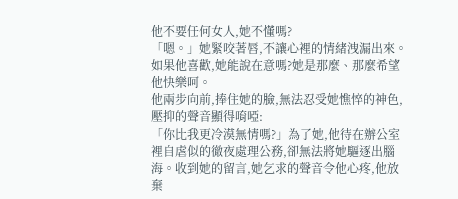他不要任何女人,她不懂嗎?
「嗯。」她緊咬著唇,不讓心裡的情緒洩漏出來。如果他喜歡,她能說在意嗎?她是那麼、那麼希望他快樂呵。
他兩步向前,捧住她的臉,無法忍受她憔悴的神色,壓抑的聲音顯得唷啞:
「你比我更冷漠無情嗎?」為了她,他待在辦公室裡自虐似的徹夜處理公務,卻無法將她驅逐出腦海。收到她的留言,她乞求的聲音令他心疼,他放棄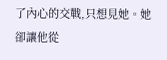了內心的交戰,只想見她。她卻讓他從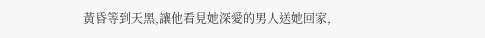黃昏等到天黑,讓他看見她深愛的男人送她回家,